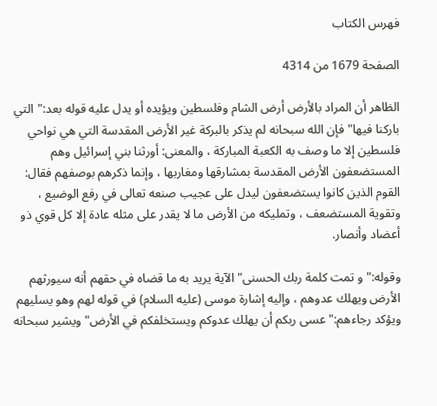فهرس الكتاب

الصفحة 1679 من 4314

الظاهر أن المراد بالأرض أرض الشام وفلسطين ويؤيده أو يدل عليه قوله بعد:"التي باركنا فيها"فإن الله سبحانه لم يذكر بالبركة غير الأرض المقدسة التي هي نواحي فلسطين إلا ما وصف به الكعبة المباركة ، والمعنى: أورثنا بني إسرائيل وهم المستضعفون الأرض المقدسة بمشارقها ومغاربها ، وإنما ذكرهم بوصفهم فقال: القوم الذين كانوا يستضعفون ليدل على عجيب صنعه تعالى في رفع الوضيع ، وتقوية المستضعف ، وتمليكه من الأرض ما لا يقدر على مثله عادة إلا كل قوي ذو أعضاد وأنصار.

وقوله:"و تمت كلمة ربك الحسنى"الآية يريد به ما قضاه في حقهم أنه سيورثهم الأرض ويهلك عدوهم ، وإليه إشارة موسى (عليه السلام) في قوله لهم وهو يسليهم ويؤكد رجاءهم:"عسى ربكم أن يهلك عدوكم ويستخلفكم في الأرض"ويشير سبحانه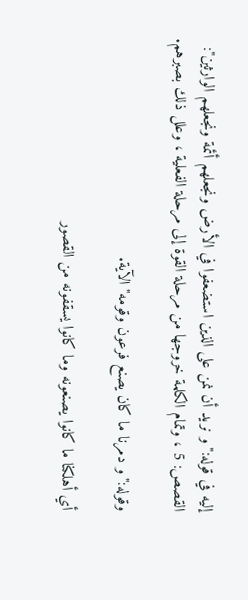إليه في قوله:"و نريد أن نمن على الذين استضعفوا في الأرض ونجعلهم أئمة ونجعلهم الوارثين": القصص: 5 ، وتمام الكلمة خروجها من مرحلة القوة إلى مرحلة الفعلية ، وعلل ذلك بصبرهم.

وقوله:"و دمرنا ما كان يصنع فرعون وقومه"الآية.

أي أهلكنا ما كانوا يصنعونه وما كانوا يسقفونه من القصور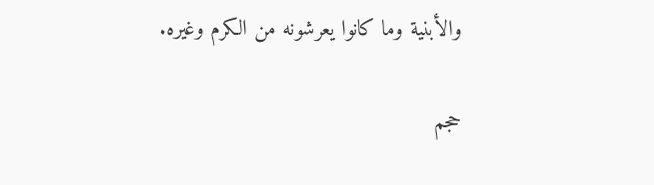والأبنية وما كانوا يعرشونه من الكرم وغيره.

حجم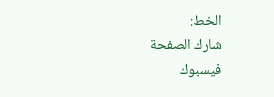الخط:
شارك الصفحة
فيسبوك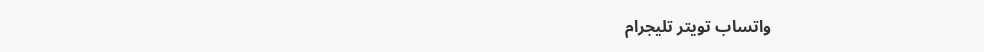واتساب تويتر تليجرام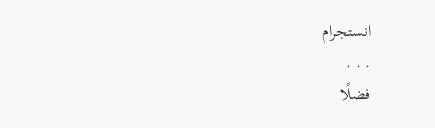انستجرام
. . .
فضلًا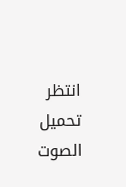انتظر تحميل الصوت